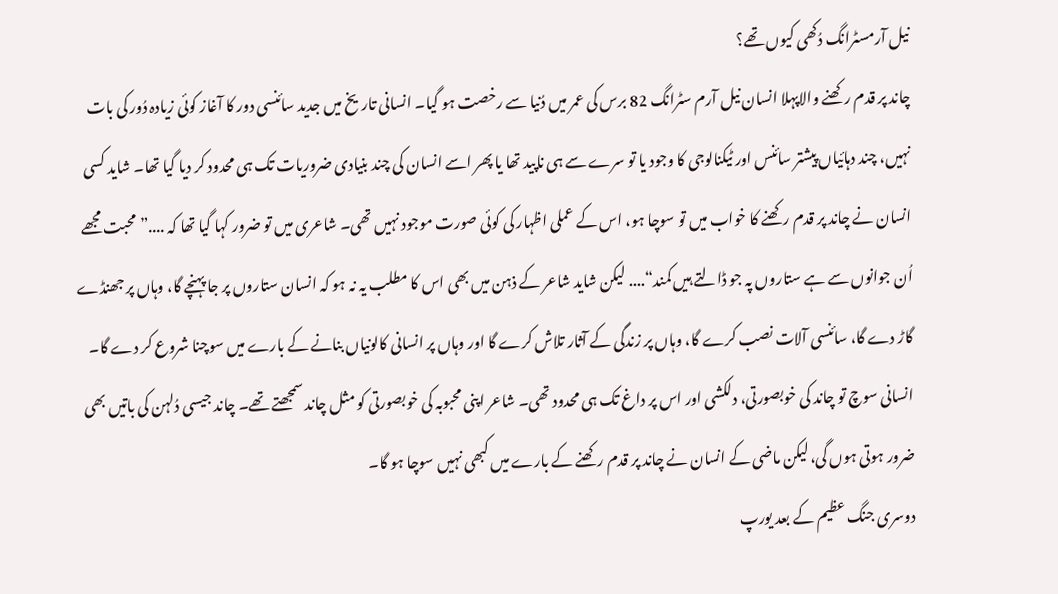نیل آرمسٹرانگ دُکھی کیوں تھے؟
چاند پر قدم رکھنے والاپہلا انسان نیل آرم سٹرانگ 82 برس کی عمر میں دُنیا سے رخصت ہو گیا۔ انسانی تاریخ میں جدید سائنسی دور کا آغاز کوئی زیادہ دُور کی بات نہیں، چند دہائیاں پیشتر سائنس اور ٹیکنالوجی کا وجود یا تو سرے سے ہی ناپید تھا یا پھر اسے انسان کی چند بنیادی ضروریات تک ہی محدود کر دیا گیا تھا۔ شاید کسی انسان نے چاند پر قدم رکھنے کا خواب میں تو سوچا ہو، اس کے عملی اظہار کی کوئی صورت موجود نہیں تھی۔ شاعری میں تو ضرور کہا گیا تھا کہ ....”محبت مجھے اُن جوانوں سے ہے ستاروں پہ جو ڈالتے ہیں کمند“.... لیکن شاید شاعر کے ذہن میں بھی اس کا مطلب یہ نہ ہو کہ انسان ستاروں پر جا پہنچے گا، وہاں پر جھنڈے گاڑ دے گا، سائنسی آلات نصب کرے گا، وہاں پر زندگی کے آثار تلاش کرے گا اور وہاں پر انسانی کالونیاں بنانے کے بارے میں سوچنا شروع کر دے گا۔ انسانی سوچ تو چاند کی خوبصورتی، دلکشی اور اس پر داغ تک ہی محدود تھی۔ شاعر اپنی محبوبہ کی خوبصورتی کو مثل چاند سمجھتے تھے۔ چاند جیسی دُلہن کی باتیں بھی ضرور ہوتی ہوں گی، لیکن ماضی کے انسان نے چاند پر قدم رکھنے کے بارے میں کبھی نہیں سوچا ہو گا۔
دوسری جنگ عظیم کے بعد یورپ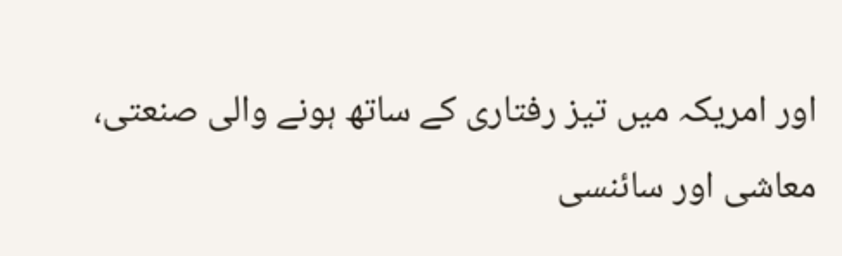اور امریکہ میں تیز رفتاری کے ساتھ ہونے والی صنعتی، معاشی اور سائنسی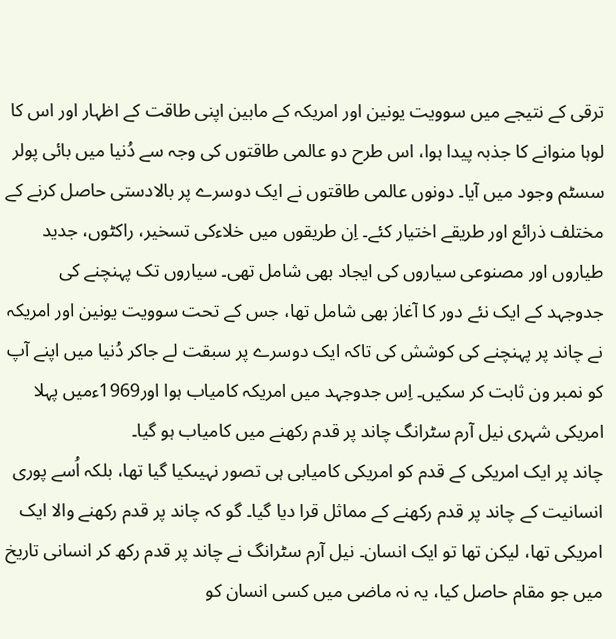ترقی کے نتیجے میں سوویت یونین اور امریکہ کے مابین اپنی طاقت کے اظہار اور اس کا لوہا منوانے کا جذبہ پیدا ہوا، اس طرح دو عالمی طاقتوں کی وجہ سے دُنیا میں بائی پولر سسٹم وجود میں آیا۔ دونوں عالمی طاقتوں نے ایک دوسرے پر بالادستی حاصل کرنے کے مختلف ذرائع اور طریقے اختیار کئے۔ اِن طریقوں میں خلاءکی تسخیر، راکٹوں، جدید طیاروں اور مصنوعی سیاروں کی ایجاد بھی شامل تھی۔ سیاروں تک پہنچنے کی جدوجہد کے ایک نئے دور کا آغاز بھی شامل تھا، جس کے تحت سوویت یونین اور امریکہ نے چاند پر پہنچنے کی کوشش کی تاکہ ایک دوسرے پر سبقت لے جاکر دُنیا میں اپنے آپ کو نمبر ون ثابت کر سکیں۔ اِس جدوجہد میں امریکہ کامیاب ہوا اور1969ءمیں پہلا امریکی شہری نیل آرم سٹرانگ چاند پر قدم رکھنے میں کامیاب ہو گیا۔
چاند پر ایک امریکی کے قدم کو امریکی کامیابی ہی تصور نہیںکیا گیا تھا، بلکہ اُسے پوری انسانیت کے چاند پر قدم رکھنے کے مماثل قرا دیا گیا۔ گو کہ چاند پر قدم رکھنے والا ایک امریکی تھا، لیکن تھا تو ایک انسان۔ نیل آرم سٹرانگ نے چاند پر قدم رکھ کر انسانی تاریخ میں جو مقام حاصل کیا، یہ نہ ماضی میں کسی انسان کو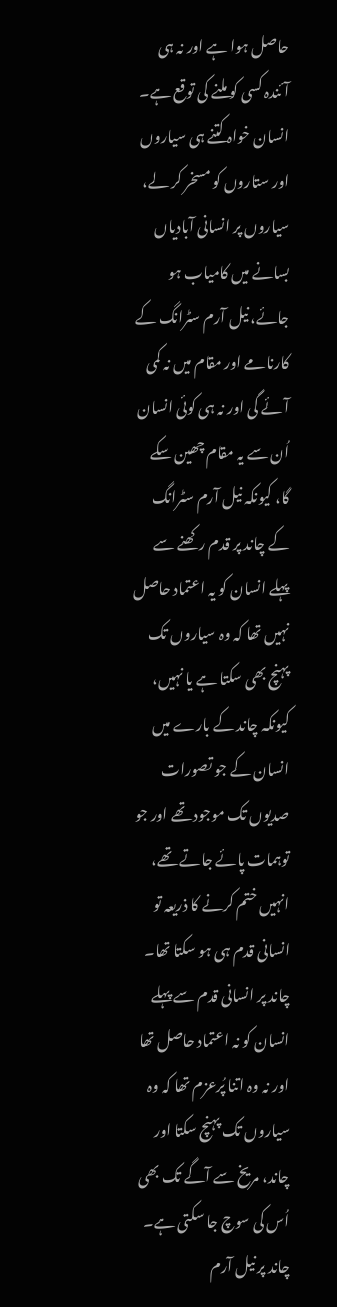حاصل ہوا ہے اور نہ ہی آئندہ کسی کو ملنے کی توقع ہے۔ انسان خواہ کتنے ہی سیاروں اور ستاروں کو مسخر کر لے، سیاروں پر انسانی آبادیاں بسانے میں کامیاب ہو جائے، نیل آرم سٹرانگ کے کارنامے اور مقام میں نہ کمی آئے گی اور نہ ہی کوئی انسان اُن سے یہ مقام چھین سکے گا، کیونکہ نیل آرم سٹرانگ کے چاند پر قدم رکھنے سے پہلے انسان کو یہ اعتماد حاصل نہیں تھا کہ وہ سیاروں تک پہنچ بھی سکتا ہے یا نہیں، کیونکہ چاند کے بارے میں انسان کے جو تصورات صدیوں تک موجود تھے اور جو توہمات پائے جاتے تھے، انہیں ختم کرنے کا ذریعہ تو انسانی قدم ہی ہو سکتا تھا۔ چاند پر انسانی قدم سے پہلے انسان کو نہ اعتماد حاصل تھا اور نہ وہ اتنا پُرعزم تھا کہ وہ سیاروں تک پہنچ سکتا اور چاند، مریخ سے آگے تک بھی اُس کی سوچ جا سکتی ہے۔
چاند پر نیل آرم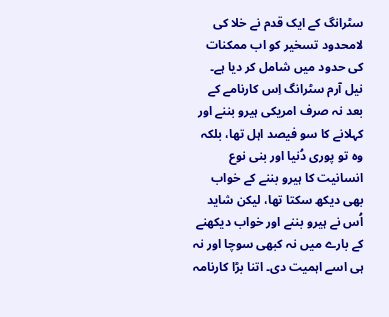سٹرانگ کے ایک قدم نے خلا کی لامحدود تسخیر کو اب ممکنات کی حدود میں شامل کر دیا ہے۔ نیل آرم سٹرانگ اِس کارنامے کے بعد نہ صرف امریکی ہیرو بننے اور کہلانے کا سو فیصد اہل تھا، بلکہ وہ تو پوری دُنیا اور بنی نوع انسانیت کا ہیرو بننے کے خواب بھی دیکھ سکتا تھا، لیکن شاید اُس نے ہیرو بننے اور خواب دیکھنے کے بارے میں نہ کبھی سوچا اور نہ ہی اسے اہمیت دی۔ اتنا بڑا کارنامہ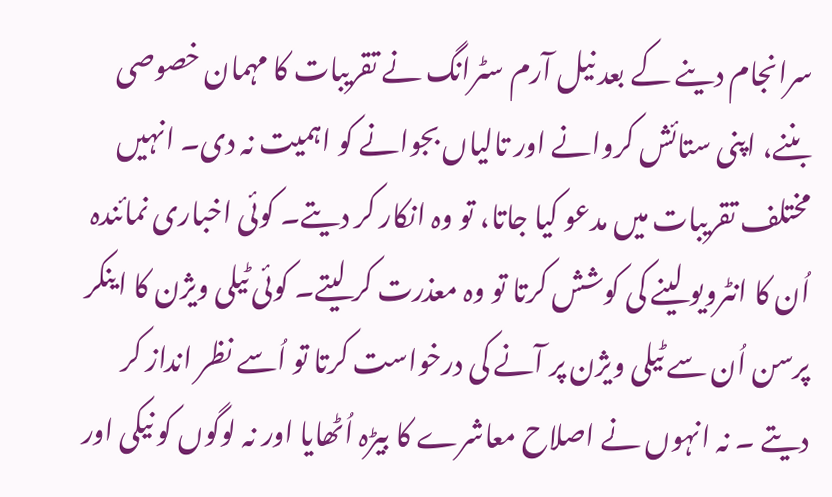سرانجام دینے کے بعد نیل آرم سٹرانگ نے تقریبات کا مہمان خصوصی بننے، اپنی ستائش کروانے اور تالیاں بجوانے کو اہمیت نہ دی۔ انہیں مختلف تقریبات میں مدعو کیا جاتا، تو وہ انکار کر دیتے۔ کوئی اخباری نمائندہ اُن کا انٹرویو لینے کی کوشش کرتا تو وہ معذرت کر لیتے۔ کوئی ٹیلی ویژن کا اینکر پرسن اُن سے ٹیلی ویژن پر آنے کی درخواست کرتا تو اُسے نظر انداز کر دیتے ۔ نہ انہوں نے اصلاح معاشرے کا بیڑہ اُٹھایا اور نہ لوگوں کو نیکی اور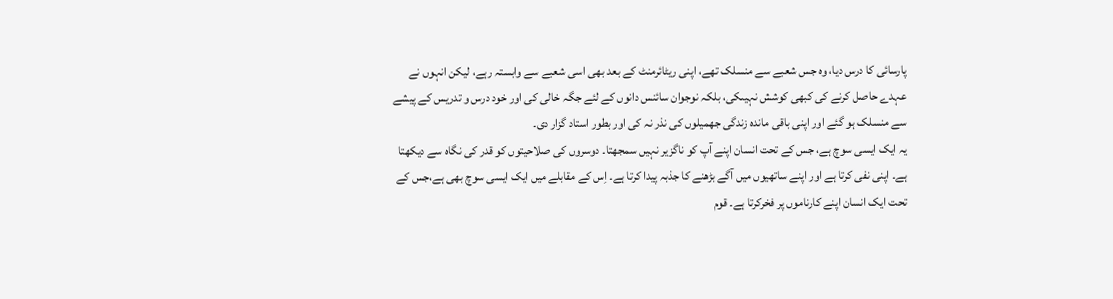پارسائی کا درس دیا، وہ جس شعبے سے منسلک تھے، اپنی ریٹائرمنٹ کے بعد بھی اسی شعبے سے وابستہ رہے، لیکن انہوں نے عہدے حاصل کرنے کی کبھی کوشش نہیںکی، بلکہ نوجوان سائنس دانوں کے لئے جگہ خالی کی اور خود درس و تدریس کے پیشے سے منسلک ہو گئے اور اپنی باقی ماندہ زندگی جھمیلوں کی نذر نہ کی اور بطور استاد گزار دی۔
یہ ایک ایسی سوچ ہے، جس کے تحت انسان اپنے آپ کو ناگزیر نہیں سمجھتا۔ دوسروں کی صلاحیتوں کو قدر کی نگاہ سے دیکھتا ہے۔ اپنی نفی کرتا ہے اور اپنے ساتھیوں میں آگے بڑھنے کا جذبہ پیدا کرتا ہے۔ اِس کے مقابلے میں ایک ایسی سوچ بھی ہے،جس کے تحت ایک انسان اپنے کارناموں پر فخرکرتا ہے۔ قوم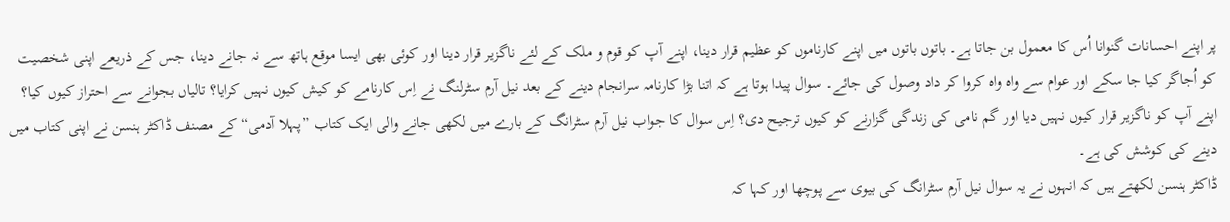پر اپنے احسانات گنوانا اُس کا معمول بن جاتا ہے۔ باتوں باتوں میں اپنے کارناموں کو عظیم قرار دینا، اپنے آپ کو قوم و ملک کے لئے ناگزیر قرار دینا اور کوئی بھی ایسا موقع ہاتھ سے نہ جانے دینا، جس کے ذریعے اپنی شخصیت کو اُجاگر کیا جا سکے اور عوام سے واہ واہ کروا کر داد وصول کی جائے۔ سوال پیدا ہوتا ہے کہ اتنا بڑا کارنامہ سرانجام دینے کے بعد نیل آرم سٹرلنگ نے اِس کارنامے کو کیش کیوں نہیں کرایا؟ تالیاں بجوانے سے احتراز کیوں کیا؟ اپنے آپ کو ناگزیر قرار کیوں نہیں دیا اور گم نامی کی زندگی گزارنے کو کیوں ترجیح دی؟ اِس سوال کا جواب نیل آرم سٹرانگ کے بارے میں لکھی جانے والی ایک کتاب ”پہلا آدمی“ کے مصنف ڈاکٹر ہنسن نے اپنی کتاب میں دینے کی کوشش کی ہے۔
ڈاکٹر ہنسن لکھتے ہیں کہ انہوں نے یہ سوال نیل آرم سٹرانگ کی بیوی سے پوچھا اور کہا کہ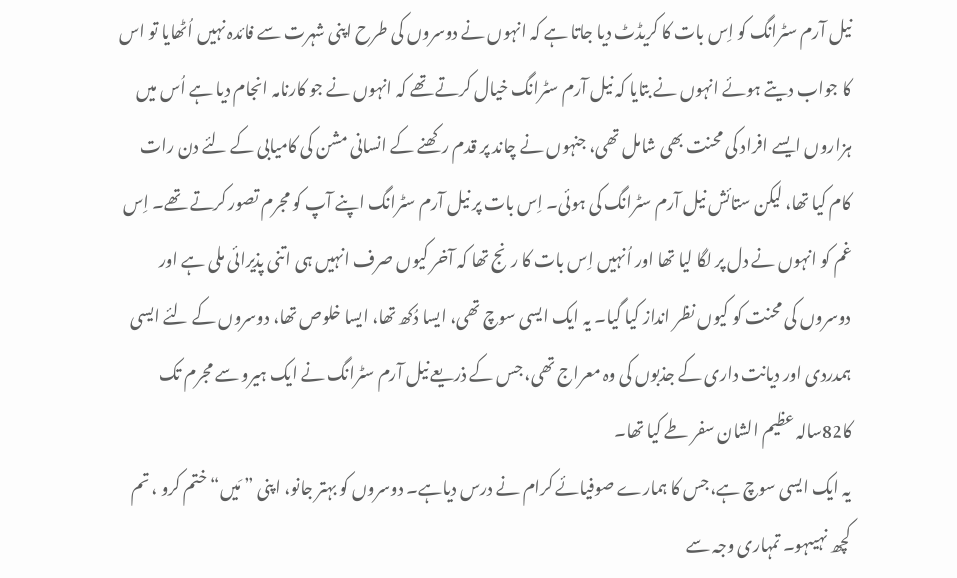نیل آرم سٹرانگ کو اِس بات کا کریڈٹ دیا جاتا ہے کہ انہوں نے دوسروں کی طرح اپنی شہرت سے فائدہ نہیں اُٹھایا تو اس کا جواب دیتے ہوئے انہوں نے بتایا کہ نیل آرم سٹرانگ خیال کرتے تھے کہ انہوں نے جو کارنامہ انجام دیا ہے اُس میں ہزاروں ایسے افراد کی محنت بھی شامل تھی، جنہوں نے چاند پر قدم رکھنے کے انسانی مشن کی کامیابی کے لئے دن رات کام کیا تھا، لیکن ستائش نیل آرم سٹرانگ کی ہوئی۔ اِس بات پر نیل آرم سٹرانگ اپنے آپ کو مجرم تصور کرتے تھے۔ اِس غم کو انہوں نے دل پر لگا لیا تھا اور اُنہیں اِس بات کا رنج تھا کہ آخر کیوں صرف انہیں ہی اتنی پذیرائی ملی ہے اور دوسروں کی محنت کو کیوں نظر انداز کیا گیا۔ یہ ایک ایسی سوچ تھی، ایسا دُکھ تھا، ایسا خلوص تھا، دوسروں کے لئے ایسی ہمدردی اور دیانت داری کے جذبوں کی وہ معراج تھی، جس کے ذریعے نیل آرم سٹرانگ نے ایک ہیرو سے مجرم تک کا82سالہ عظیم الشان سفر طے کیا تھا۔
یہ ایک ایسی سوچ ہے،جس کا ہمارے صوفیائے کرام نے درس دیاہے۔ دوسروں کو بہتر جانو، اپنی ” مَیں“ ختم کرو ، تم کچھ نہیںہو۔ تمہاری وجہ سے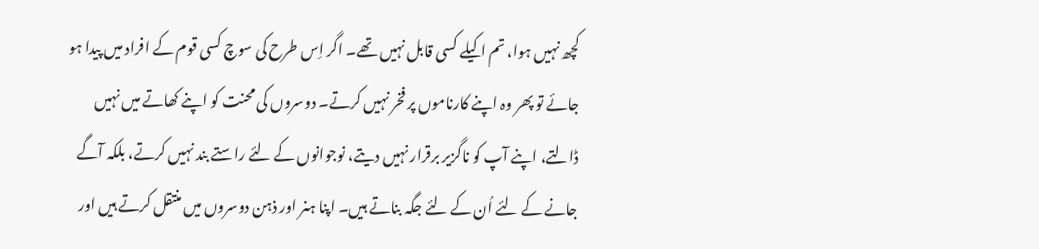کچھ نہیں ہوا، تم اکیلے کسی قابل نہیں تھے۔ اگر اِس طرح کی سوچ کسی قوم کے افراد میں پیدا ہو جائے تو پھر وہ اپنے کارناموں پر فخر نہیں کرتے۔ دوسروں کی محنت کو اپنے کھاتے میں نہیں ڈالتے، اپنے آپ کو ناگزیر برقرار نہیں دیتے، نوجوانوں کے لئے راستے بند نہیں کرتے، بلکہ آگے جانے کے لئے اُن کے لئے جگہ بناتے ہیں۔ اپنا ہنر اور ذہن دوسروں میں منتقل کرتے ہیں اور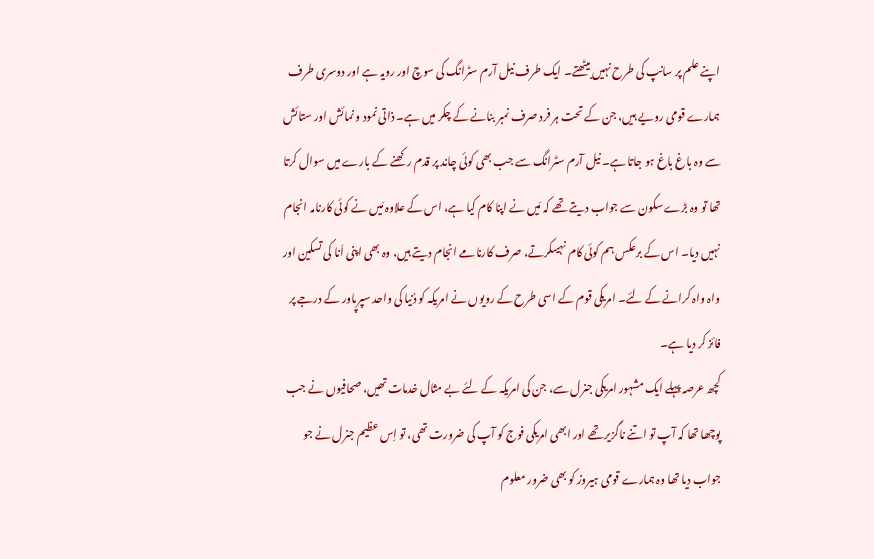اپنے علم پر سانپ کی طرح نہیں بیٹھتے۔ ایک طرف نیل آرم سٹرانگ کی سوچ اور رویہ ہے اور دوسری طرف ہمارے قومی رویے ہیں، جن کے تحت ہر فرد صرف نمبر بنانے کے چکر میں ہے۔ ذاتی نمود و نمائش اور ستائش سے وہ باغ باغ ہو جاتا ہے۔ نیل آرم سٹرانگ سے جب بھی کوئی چاند پر قدم رکھنے کے بارے میں سوال کرتا تھا تو وہ بڑے سکون سے جواب دیتے تھے کہ مَیں نے اپنا کام کیا ہے، اس کے علاوہ مَیں نے کوئی کارنامہ انجام نہیں دیا۔ اس کے برعکس ہم کوئی کام نہیںکرتے، صرف کارنامے انجام دیتے ہیں، وہ بھی اپنی اَنا کی تسکین اور واہ واہ کرانے کے لئے۔ امریکی قوم کے اسی طرح کے رویوں نے امریکہ کو دُنیا کی واحد سپرپاور کے درجے پر فائز کر دیا ہے۔
کچھ عرصہ پہلے ایک مشہور امریکی جنرل سے، جن کی امریکہ کے لئے بے مثال خدمات تھیں، صحافیوں نے جب پوچھا تھا کہ آپ تو اتنے ناگزیر تھے اور ابھی امریکی فوج کو آپ کی ضرورت تھی، تو اِس عظیم جنرل نے جو جواب دیا تھا وہ ہمارے قومی ہیروز کو بھی ضرور معلوم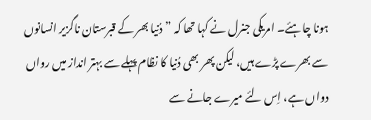ہونا چاہئے۔ امریکی جنرل نے کہا تھا کہ ”دُنیا بھر کے قبرستان ناگزیر انسانوں سے بھرے پڑے ہیں، لیکن پھر بھی دُنیا کا نظام پہلے سے بہتر انداز میں رواں دواں ہے، اِس لئے میرے جانے سے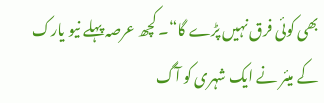بھی کوئی فرق نہیں پڑے گا“۔ کچھ عرصہ پہلے نیو یارک کے میئر نے ایک شہری کو آگ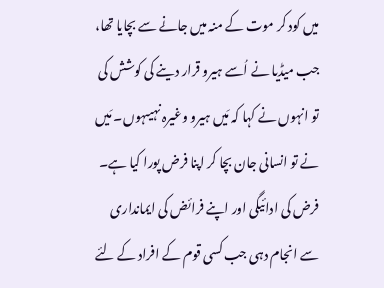میں کود کر موت کے منہ میں جانے سے بچایا تھا، جب میڈیا نے اُسے ہیرو قرار دینے کی کوشش کی تو انہوں نے کہا کہ مَیں ہیرو وغیرہ نہیںہوں۔ مَیں نے تو انسانی جان بچا کر اپنا فرض پورا کیا ہے۔ فرض کی ادائیگی اور اپنے فرائض کی ایمانداری سے انجام دہی جب کسی قوم کے افراد کے لئے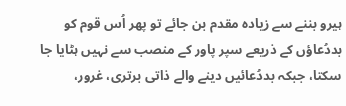ہیرو بننے سے زیادہ مقدم بن جائے تو پھر اُس قوم کو بددُعاؤں کے ذریعے سپر پاور کے منصب سے نہیں ہٹایا جا سکتا، جبکہ بددُعائیں دینے والے ذاتی برتری، غرور،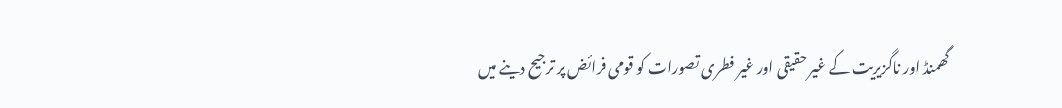گھمنڈ اور ناگزیریت کے غیر حقیقی اور غیر فطری تصورات کو قومی فرائض پر ترجیح دینے میں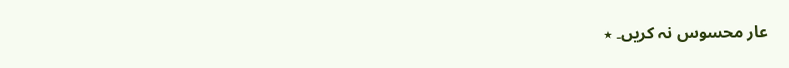عار محسوس نہ کریں۔ ٭